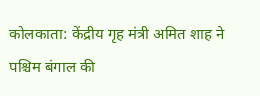कोलकाता: केंद्रीय गृह मंत्री अमित शाह ने पश्चिम बंगाल की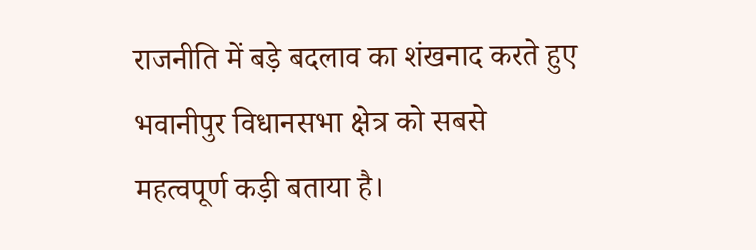राजनीति में बड़े बदलाव का शंखनाद करते हुए भवानीपुर विधानसभा क्षेत्र को सबसे महत्वपूर्ण कड़ी बताया है।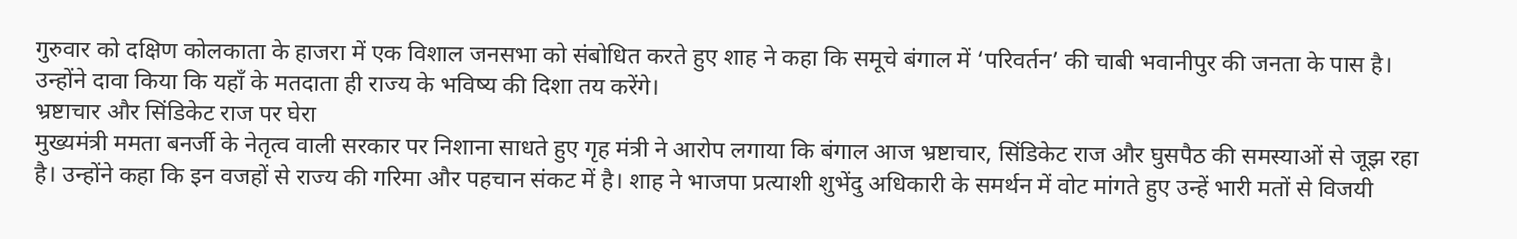गुरुवार को दक्षिण कोलकाता के हाजरा में एक विशाल जनसभा को संबोधित करते हुए शाह ने कहा कि समूचे बंगाल में ‘परिवर्तन’ की चाबी भवानीपुर की जनता के पास है। उन्होंने दावा किया कि यहाँ के मतदाता ही राज्य के भविष्य की दिशा तय करेंगे।
भ्रष्टाचार और सिंडिकेट राज पर घेरा
मुख्यमंत्री ममता बनर्जी के नेतृत्व वाली सरकार पर निशाना साधते हुए गृह मंत्री ने आरोप लगाया कि बंगाल आज भ्रष्टाचार, सिंडिकेट राज और घुसपैठ की समस्याओं से जूझ रहा है। उन्होंने कहा कि इन वजहों से राज्य की गरिमा और पहचान संकट में है। शाह ने भाजपा प्रत्याशी शुभेंदु अधिकारी के समर्थन में वोट मांगते हुए उन्हें भारी मतों से विजयी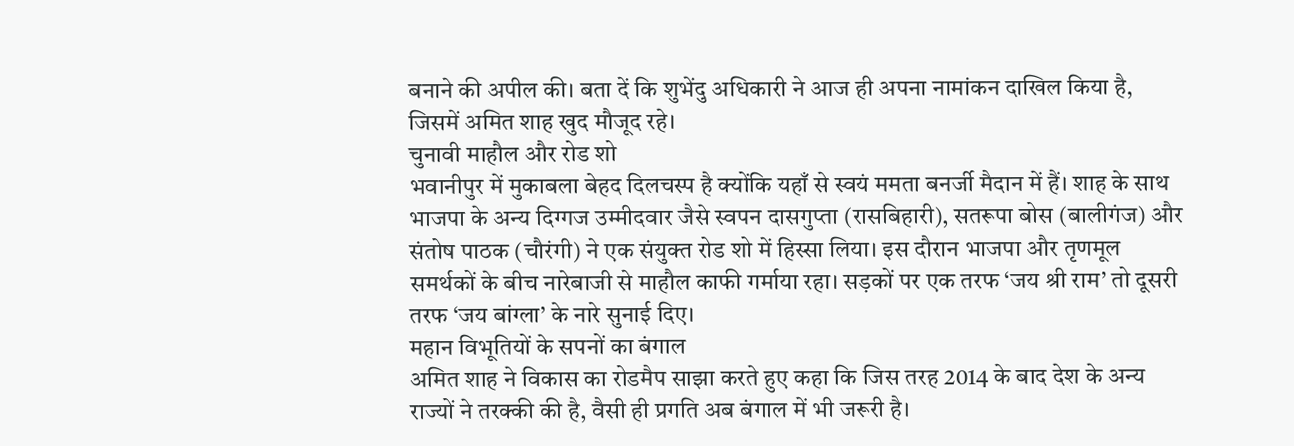बनाने की अपील की। बता दें कि शुभेंदु अधिकारी ने आज ही अपना नामांकन दाखिल किया है, जिसमें अमित शाह खुद मौजूद रहे।
चुनावी माहौल और रोड शो
भवानीपुर में मुकाबला बेहद दिलचस्प है क्योंकि यहाँ से स्वयं ममता बनर्जी मैदान में हैं। शाह के साथ भाजपा के अन्य दिग्गज उम्मीदवार जैसे स्वपन दासगुप्ता (रासबिहारी), सतरूपा बोस (बालीगंज) और संतोष पाठक (चौरंगी) ने एक संयुक्त रोड शो में हिस्सा लिया। इस दौरान भाजपा और तृणमूल समर्थकों के बीच नारेबाजी से माहौल काफी गर्माया रहा। सड़कों पर एक तरफ ‘जय श्री राम’ तो दूसरी तरफ ‘जय बांग्ला’ के नारे सुनाई दिए।
महान विभूतियों के सपनों का बंगाल
अमित शाह ने विकास का रोडमैप साझा करते हुए कहा कि जिस तरह 2014 के बाद देश के अन्य राज्यों ने तरक्की की है, वैसी ही प्रगति अब बंगाल में भी जरूरी है।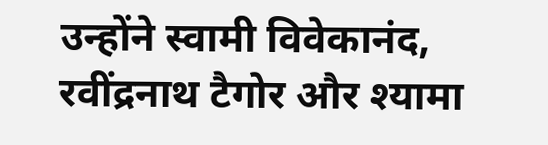उन्होंने स्वामी विवेकानंद, रवींद्रनाथ टैगोर और श्यामा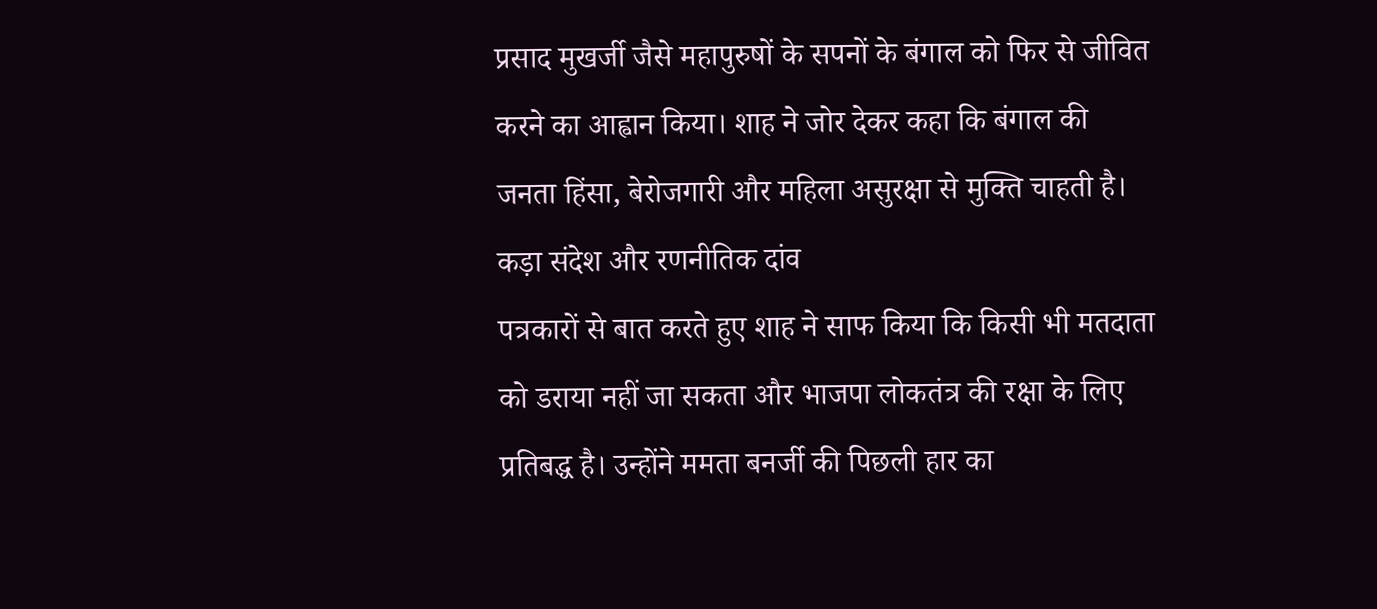प्रसाद मुखर्जी जैसे महापुरुषों के सपनों के बंगाल को फिर से जीवित करने का आह्वान किया। शाह ने जोर देकर कहा कि बंगाल की जनता हिंसा, बेरोजगारी और महिला असुरक्षा से मुक्ति चाहती है।
कड़ा संदेश और रणनीतिक दांव
पत्रकारों से बात करते हुए शाह ने साफ किया कि किसी भी मतदाता को डराया नहीं जा सकता और भाजपा लोकतंत्र की रक्षा के लिए प्रतिबद्ध है। उन्होंने ममता बनर्जी की पिछली हार का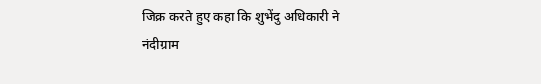जिक्र करते हुए कहा कि शुभेंदु अधिकारी ने नंदीग्राम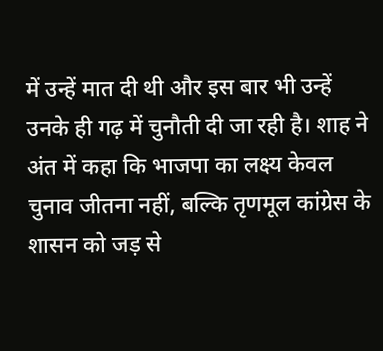में उन्हें मात दी थी और इस बार भी उन्हें उनके ही गढ़ में चुनौती दी जा रही है। शाह ने अंत में कहा कि भाजपा का लक्ष्य केवल चुनाव जीतना नहीं, बल्कि तृणमूल कांग्रेस के शासन को जड़ से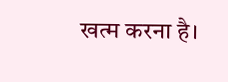खत्म करना है।